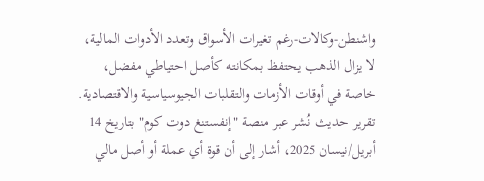واشنطن-وكالات-رغم تغيرات الأسواق وتعدد الأدوات المالية، لا يزال الذهب يحتفظ بمكانته كأصل احتياطي مفضل، خاصة في أوقات الأزمات والتقلبات الجيوسياسية والاقتصادية.
تقرير حديث نُشر عبر منصة "إنفستنغ دوت كوم" بتاريخ 14 أبريل/نيسان 2025، أشار إلى أن قوة أي عملة أو أصل مالي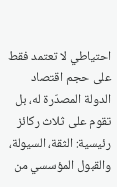احتياطي لا تعتمد فقط على حجم اقتصاد الدولة المصدّرة له، بل تقوم على ثلاث ركائز رئيسية: الثقة، السيولة، والقبول المؤسسي من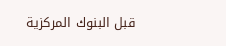قبل البنوك المركزية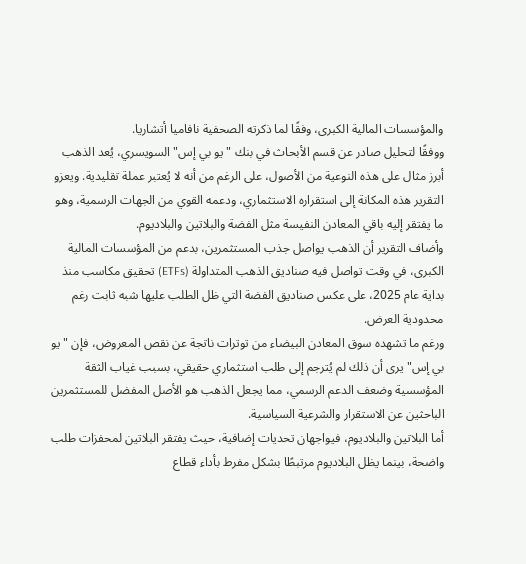والمؤسسات المالية الكبرى، وفقًا لما ذكرته الصحفية نافاميا أتشاريا.
ووفقًا لتحليل صادر عن قسم الأبحاث في بنك "يو بي إس" السويسري، يُعد الذهب أبرز مثال على هذه النوعية من الأصول، على الرغم من أنه لا يُعتبر عملة تقليدية. ويعزو التقرير هذه المكانة إلى استقراره الاستثماري، ودعمه القوي من الجهات الرسمية، وهو ما يفتقر إليه باقي المعادن النفيسة مثل الفضة والبلاتين والبلاديوم.
وأضاف التقرير أن الذهب يواصل جذب المستثمرين، بدعم من المؤسسات المالية الكبرى، في وقت تواصل فيه صناديق الذهب المتداولة (ETFs) تحقيق مكاسب منذ بداية عام 2025، على عكس صناديق الفضة التي ظل الطلب عليها شبه ثابت رغم محدودية العرض.
ورغم ما تشهده سوق المعادن البيضاء من توترات ناتجة عن نقص المعروض، فإن "يو بي إس" يرى أن ذلك لم يُترجم إلى طلب استثماري حقيقي، بسبب غياب الثقة المؤسسية وضعف الدعم الرسمي، مما يجعل الذهب هو الأصل المفضل للمستثمرين الباحثين عن الاستقرار والشرعية السياسية.
أما البلاتين والبلاديوم، فيواجهان تحديات إضافية، حيث يفتقر البلاتين لمحفزات طلب واضحة، بينما يظل البلاديوم مرتبطًا بشكل مفرط بأداء قطاع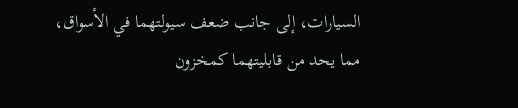السيارات، إلى جانب ضعف سيولتهما في الأسواق، مما يحد من قابليتهما كمخزون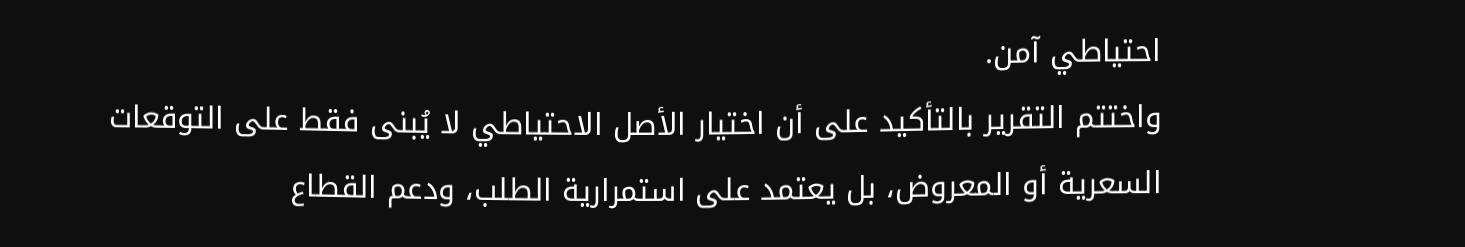احتياطي آمن.
واختتم التقرير بالتأكيد على أن اختيار الأصل الاحتياطي لا يُبنى فقط على التوقعات السعرية أو المعروض، بل يعتمد على استمرارية الطلب، ودعم القطاع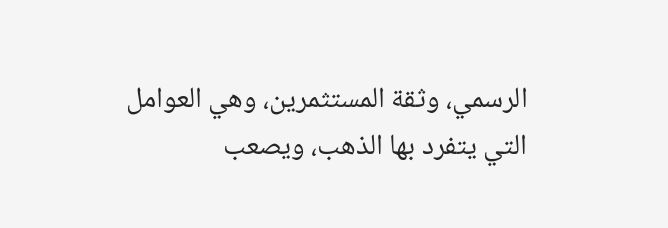الرسمي، وثقة المستثمرين، وهي العوامل التي يتفرد بها الذهب، ويصعب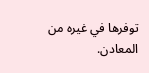توفرها في غيره من المعادن.